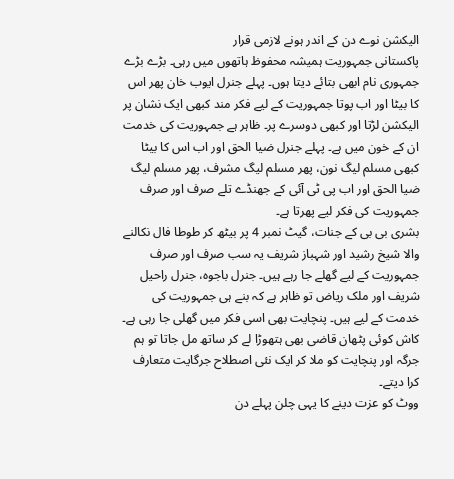الیکشن نوے دن کے اندر ہونے لازمی قرار
پاکستانی جمہوریت ہمیشہ محفوظ ہاتھوں میں رہی۔ بڑے بڑے جمہوری نام ابھی بتائے دیتا ہوں۔ پہلے جنرل ایوب خان پھر اس کا بیٹا اور اب پوتا جمہوریت کے لیے فکر مند کبھی ایک نشان پر الیکشن لڑتا اور کبھی دوسرے پر۔ ظاہر ہے جمہوریت کی خدمت ان کے خون میں ہے۔ پہلے جنرل ضیا الحق اور اب اس کا بیٹا کبھی مسلم لیگ نون، پھر مسلم لیگ مشرف، پھر مسلم لیگ ضیا الحق اور اب پی ٹی آئی کے جھنڈے تلے صرف اور صرف جمہوریت کی فکر لیے پھرتا ہے۔
بشری بی بی کے جنات، گیٹ نمبر 4 پر بیٹھ کر طوطا فال نکالنے والا شیخ رشید اور شہباز شریف یہ سب صرف اور صرف جمہوریت کے لیے گھلے جا رہے ہیں۔ جنرل باجوہ، جنرل راحیل شریف اور ملک ریاض تو ظاہر ہے کہ بنے ہی جمہوریت کی خدمت کے لیے ہیں۔ پنچایت بھی اسی فکر میں گھلی جا رہی ہے۔ کاش کوئی پٹھان قاضی بھی ہتھوڑا لے کر ساتھ مل جاتا تو ہم جرگہ اور پنچایت کو ملا کر ایک نئی اصطلاح جرگایت متعارف کرا دیتے۔
ووٹ کو عزت دینے کا یہی چلن پہلے دن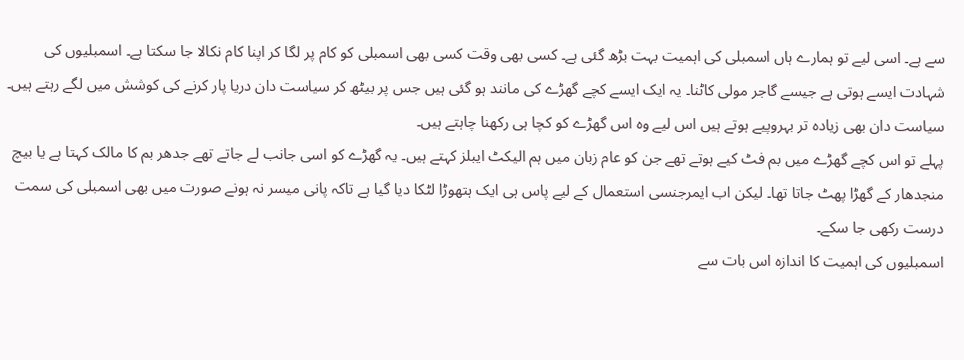سے ہے۔ اسی لیے تو ہمارے ہاں اسمبلی کی اہمیت بہت بڑھ گئی ہے۔ کسی بھی وقت کسی بھی اسمبلی کو کام پر لگا کر اپنا کام نکالا جا سکتا ہے۔ اسمبلیوں کی شہادت ایسے ہوتی ہے جیسے گاجر مولی کاٹنا۔ یہ ایک ایسے کچے گھڑے کی مانند ہو گئی ہیں جس پر بیٹھ کر سیاست دان دریا پار کرنے کی کوشش میں لگے رہتے ہیں۔ سیاست دان بھی زیادہ تر بہروپیے ہوتے ہیں اس لیے وہ اس گھڑے کو کچا ہی رکھنا چاہتے ہیں۔
پہلے تو اس کچے گھڑے میں بم فٹ کیے ہوتے تھے جن کو عام زبان میں ہم الیکٹ ایبلز کہتے ہیں۔ یہ گھڑے کو اسی جانب لے جاتے تھے جدھر بم کا مالک کہتا ہے یا بیچ منجدھار کے گھڑا پھٹ جاتا تھا۔ لیکن اب ایمرجنسی استعمال کے لیے پاس ہی ایک ہتھوڑا لٹکا دیا گیا ہے تاکہ پانی میسر نہ ہونے صورت میں بھی اسمبلی کی سمت درست رکھی جا سکے۔
اسمبلیوں کی اہمیت کا اندازہ اس بات سے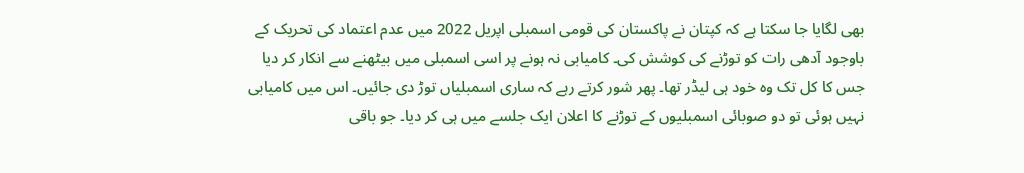بھی لگایا جا سکتا ہے کہ کپتان نے پاکستان کی قومی اسمبلی اپریل 2022 میں عدم اعتماد کی تحریک کے باوجود آدھی رات کو توڑنے کی کوشش کی۔ کامیابی نہ ہونے پر اسی اسمبلی میں بیٹھنے سے انکار کر دیا جس کا کل تک وہ خود ہی لیڈر تھا۔ پھر شور کرتے رہے کہ ساری اسمبلیاں توڑ دی جائیں۔ اس میں کامیابی نہیں ہوئی تو دو صوبائی اسمبلیوں کے توڑنے کا اعلان ایک جلسے میں ہی کر دیا۔ جو باقی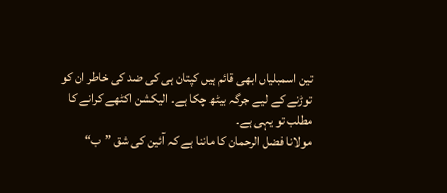تین اسمبلیاں ابھی قائم ہیں کپتان ہی کی ضد کی خاطر ان کو توڑنے کے لیے جرگہ بیٹھ چکا ہے۔ الیکشن اکٹھے کرانے کا مطلب تو یہی ہے۔
مولانا فضل الرحمان کا ماننا ہے کہ آئین کی شق ”ب“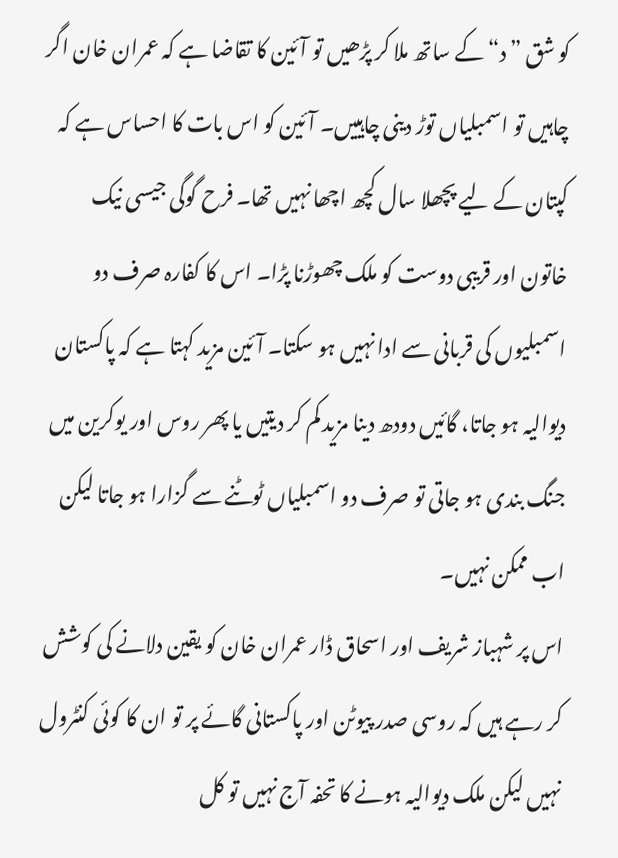کو شق ”د“ کے ساتھ ملا کر پڑھیں تو آئین کا تقاضا ہے کہ عمران خان اگر چاہیں تو اسمبلیاں توڑ دینی چاہییں۔ آئین کو اس بات کا احساس ہے کہ کپتان کے لیے پچھلا سال کچھ اچھا نہیں تھا۔ فرح گوگی جیسی نیک خاتون اور قریبی دوست کو ملک چھوڑنا پڑا۔ اس کا کفارہ صرف دو اسمبلیوں کی قربانی سے ادا نہیں ہو سکتا۔ آئین مزید کہتا ہے کہ پاکستان دیوالیہ ہو جاتا، گائیں دودھ دینا مزید کم کر دیتیں یا پھر روس اور یوکرین میں جنگ بندی ہو جاتی تو صرف دو اسمبلیاں ٹوٹنے سے گزارا ہو جاتا لیکن اب ممکن نہیں۔
اس پر شہباز شریف اور اسحاق ڈار عمران خان کو یقین دلانے کی کوشش کر رہے ہیں کہ روسی صدر پیوٹن اور پاکستانی گائے پر تو ان کا کوئی کنٹرول نہیں لیکن ملک دیوالیہ ہونے کا تحفہ آج نہیں تو کل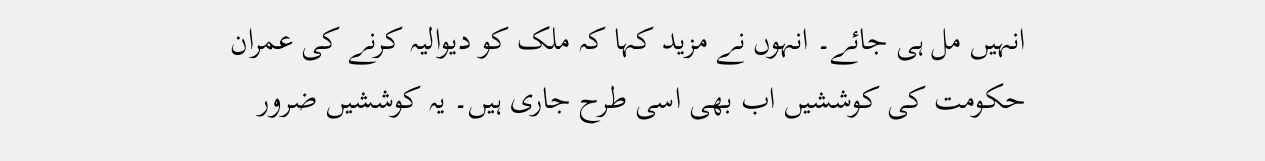انہیں مل ہی جائے۔ انہوں نے مزید کہا کہ ملک کو دیوالیہ کرنے کی عمران حکومت کی کوششیں اب بھی اسی طرح جاری ہیں۔ یہ کوششیں ضرور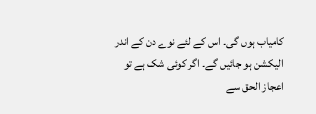کامیاب ہوں گی۔ اس کے لئے نوے دن کے اندر الیکشن ہو جائیں گے۔ اگر کوئی شک ہے تو اعجاز الحق سے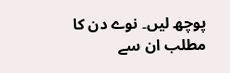پوچھ لیں۔ نوے دن کا مطلب ان سے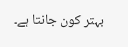بہتر کون جانتا ہے۔